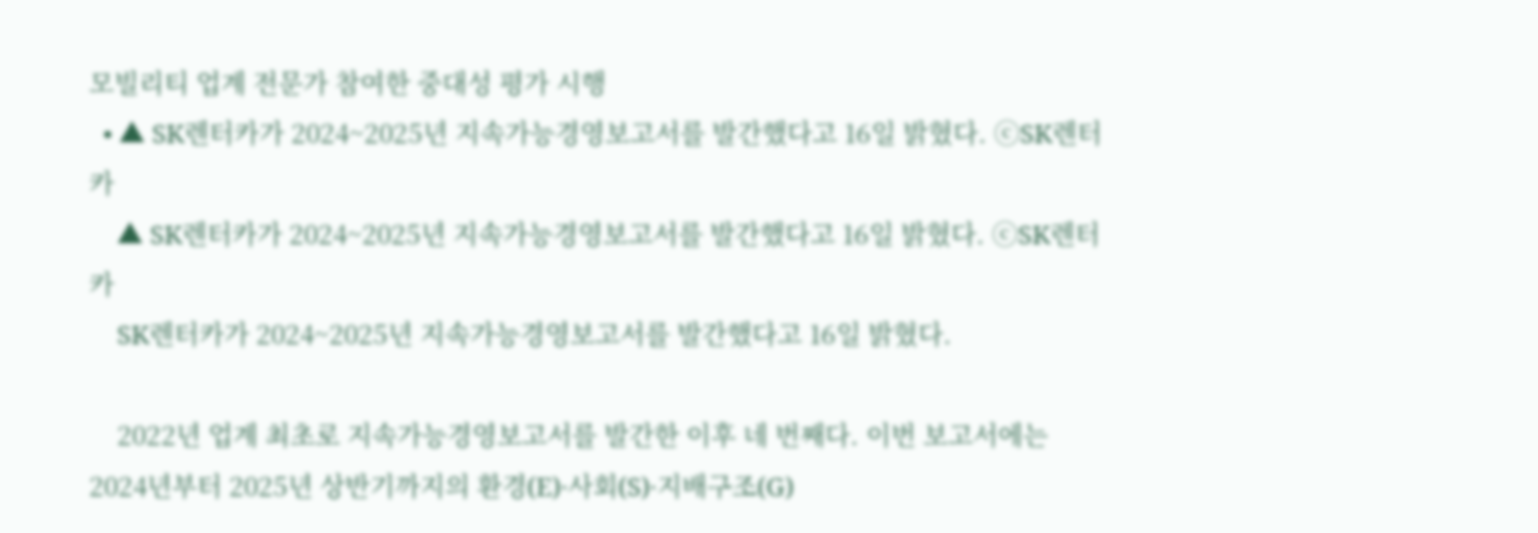모빌리티 업계 전문가 참여한 중대성 평가 시행
  • ▲ SK렌터카가 2024~2025년 지속가능경영보고서를 발간했다고 16일 밝혔다. ⓒSK렌터카
    ▲ SK렌터카가 2024~2025년 지속가능경영보고서를 발간했다고 16일 밝혔다. ⓒSK렌터카
    SK렌터카가 2024~2025년 지속가능경영보고서를 발간했다고 16일 밝혔다.

    2022년 업계 최초로 지속가능경영보고서를 발간한 이후 네 번째다. 이번 보고서에는 2024년부터 2025년 상반기까지의 환경(E)·사회(S)·지배구조(G)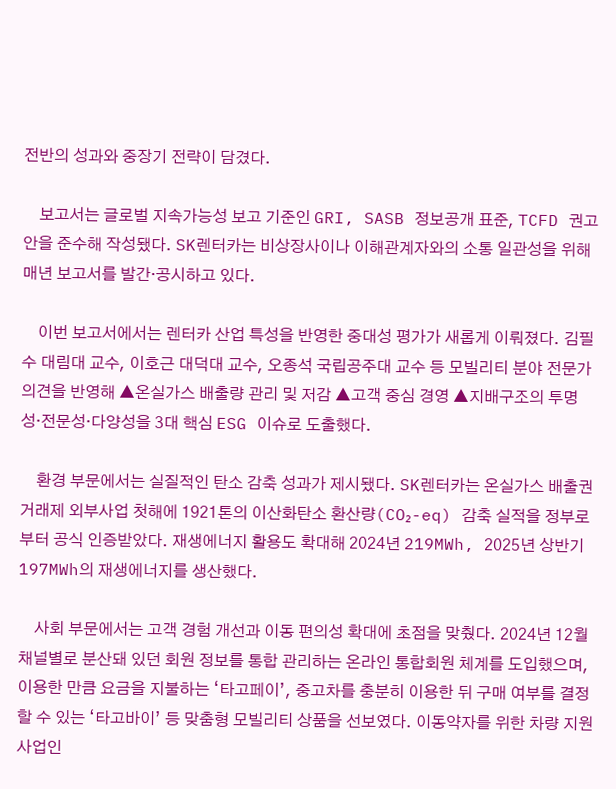전반의 성과와 중장기 전략이 담겼다.

    보고서는 글로벌 지속가능성 보고 기준인 GRI, SASB 정보공개 표준, TCFD 권고안을 준수해 작성됐다. SK렌터카는 비상장사이나 이해관계자와의 소통 일관성을 위해 매년 보고서를 발간·공시하고 있다.

    이번 보고서에서는 렌터카 산업 특성을 반영한 중대성 평가가 새롭게 이뤄졌다. 김필수 대림대 교수, 이호근 대덕대 교수, 오종석 국립공주대 교수 등 모빌리티 분야 전문가 의견을 반영해 ▲온실가스 배출량 관리 및 저감 ▲고객 중심 경영 ▲지배구조의 투명성·전문성·다양성을 3대 핵심 ESG 이슈로 도출했다.

    환경 부문에서는 실질적인 탄소 감축 성과가 제시됐다. SK렌터카는 온실가스 배출권거래제 외부사업 첫해에 1921톤의 이산화탄소 환산량(CO₂-eq) 감축 실적을 정부로부터 공식 인증받았다. 재생에너지 활용도 확대해 2024년 219MWh, 2025년 상반기 197MWh의 재생에너지를 생산했다.

    사회 부문에서는 고객 경험 개선과 이동 편의성 확대에 초점을 맞췄다. 2024년 12월 채널별로 분산돼 있던 회원 정보를 통합 관리하는 온라인 통합회원 체계를 도입했으며, 이용한 만큼 요금을 지불하는 ‘타고페이’, 중고차를 충분히 이용한 뒤 구매 여부를 결정할 수 있는 ‘타고바이’ 등 맞춤형 모빌리티 상품을 선보였다. 이동약자를 위한 차량 지원 사업인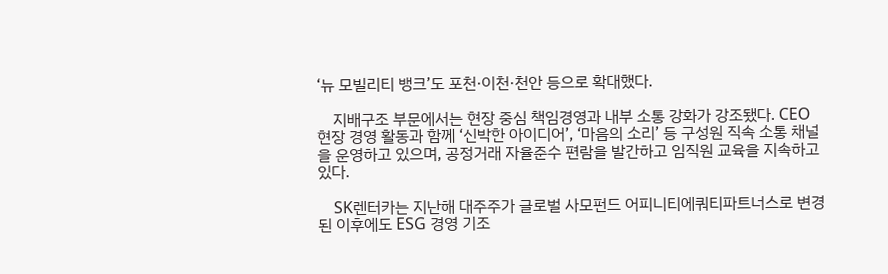‘뉴 모빌리티 뱅크’도 포천·이천·천안 등으로 확대했다.

    지배구조 부문에서는 현장 중심 책임경영과 내부 소통 강화가 강조됐다. CEO 현장 경영 활동과 함께 ‘신박한 아이디어’, ‘마음의 소리’ 등 구성원 직속 소통 채널을 운영하고 있으며, 공정거래 자율준수 편람을 발간하고 임직원 교육을 지속하고 있다.

    SK렌터카는 지난해 대주주가 글로벌 사모펀드 어피니티에쿼티파트너스로 변경된 이후에도 ESG 경영 기조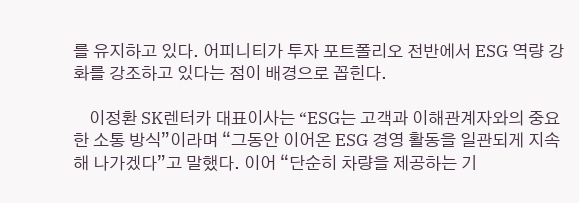를 유지하고 있다. 어피니티가 투자 포트폴리오 전반에서 ESG 역량 강화를 강조하고 있다는 점이 배경으로 꼽힌다.

    이정환 SK렌터카 대표이사는 “ESG는 고객과 이해관계자와의 중요한 소통 방식”이라며 “그동안 이어온 ESG 경영 활동을 일관되게 지속해 나가겠다”고 말했다. 이어 “단순히 차량을 제공하는 기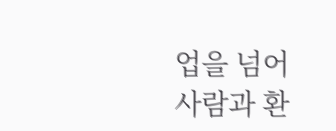업을 넘어 사람과 환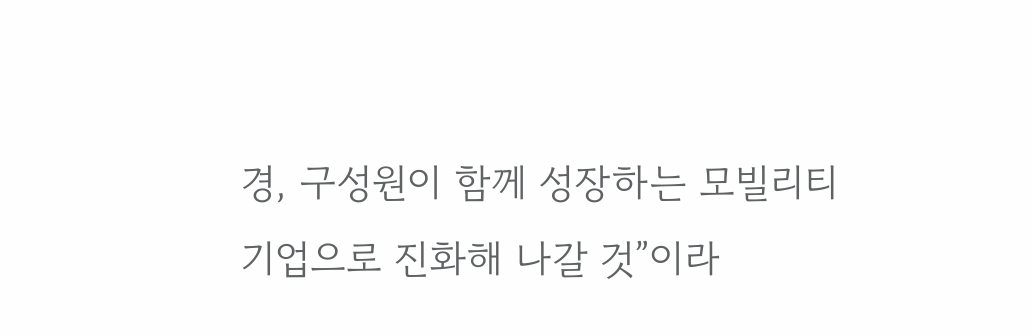경, 구성원이 함께 성장하는 모빌리티 기업으로 진화해 나갈 것”이라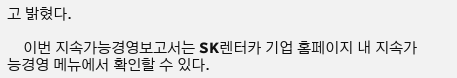고 밝혔다.

    이번 지속가능경영보고서는 SK렌터카 기업 홈페이지 내 지속가능경영 메뉴에서 확인할 수 있다.